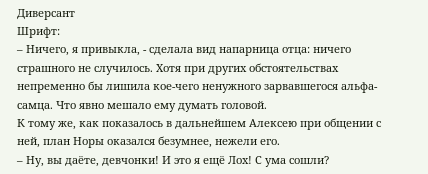Диверсант
Шрифт:
– Ничего, я привыкла, - сделала вид напарница отца: ничего страшного не случилось. Хотя при других обстоятельствах непременно бы лишила кое-чего ненужного зарвавшегося альфа-самца. Что явно мешало ему думать головой.
К тому же, как показалось в дальнейшем Алексею при общении с ней, план Норы оказался безумнее, нежели его.
– Ну, вы даёте, девчонки! И это я ещё Лох! С ума сошли?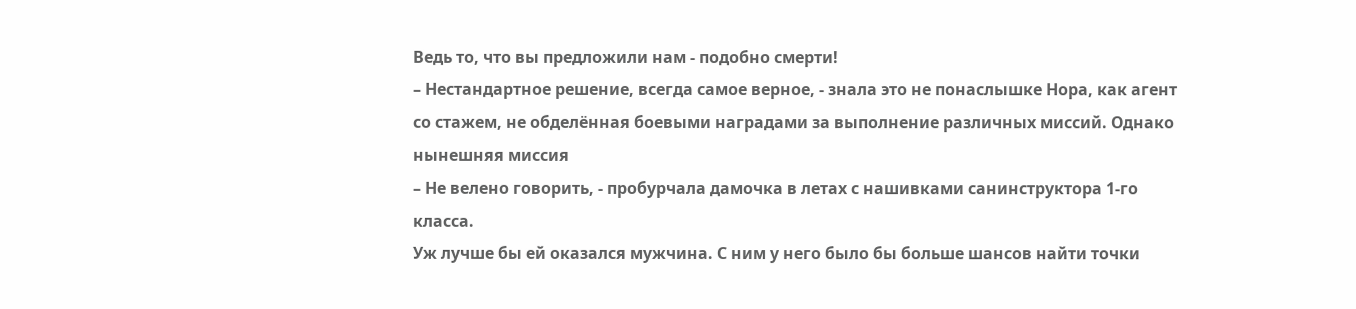Ведь то, что вы предложили нам - подобно смерти!
– Нестандартное решение, всегда самое верное, - знала это не понаслышке Нора, как агент со стажем, не обделённая боевыми наградами за выполнение различных миссий. Однако нынешняя миссия
– Не велено говорить, - пробурчала дамочка в летах с нашивками санинструктора 1-го класса.
Уж лучше бы ей оказался мужчина. С ним у него было бы больше шансов найти точки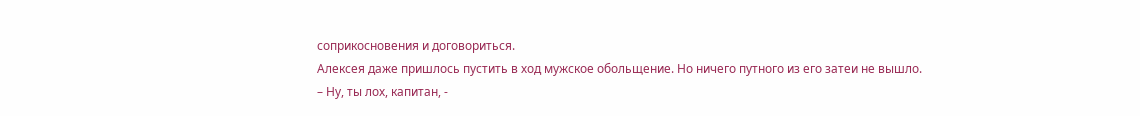соприкосновения и договориться.
Алексея даже пришлось пустить в ход мужское обольщение. Но ничего путного из его затеи не вышло.
– Ну, ты лох, капитан, -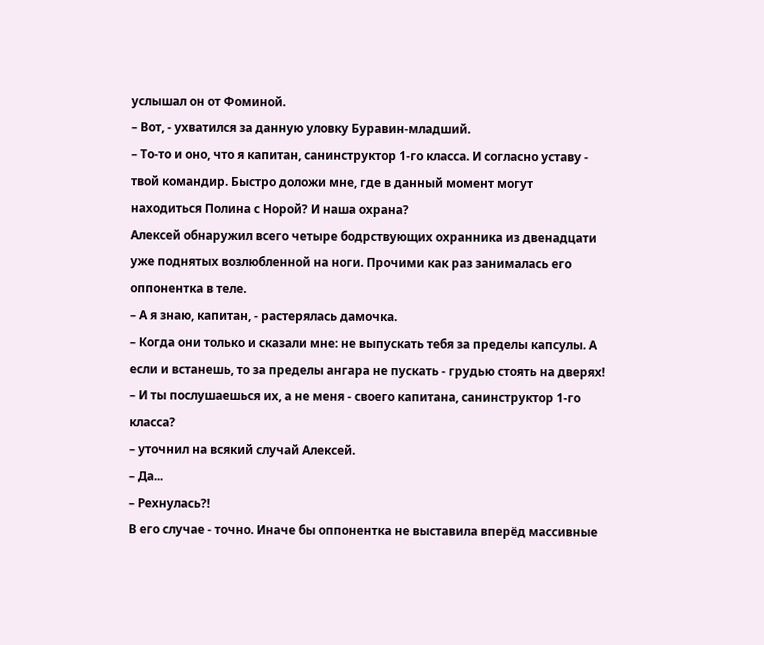услышал он от Фоминой.
– Вот, - ухватился за данную уловку Буравин-младший.
– То-то и оно, что я капитан, санинструктор 1-го класса. И согласно уставу - твой командир. Быстро доложи мне, где в данный момент могут находиться Полина с Норой? И наша охрана?
Алексей обнаружил всего четыре бодрствующих охранника из двенадцати уже поднятых возлюбленной на ноги. Прочими как раз занималась его оппонентка в теле.
– А я знаю, капитан, - растерялась дамочка.
– Когда они только и сказали мне: не выпускать тебя за пределы капсулы. А если и встанешь, то за пределы ангара не пускать - грудью стоять на дверях!
– И ты послушаешься их, а не меня - своего капитана, санинструктор 1-го класса?
– уточнил на всякий случай Алексей.
– Да...
– Рехнулась?!
В его случае - точно. Иначе бы оппонентка не выставила вперёд массивные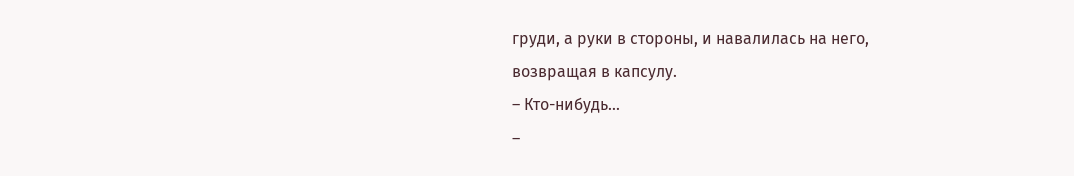груди, а руки в стороны, и навалилась на него, возвращая в капсулу.
– Кто-нибудь...
–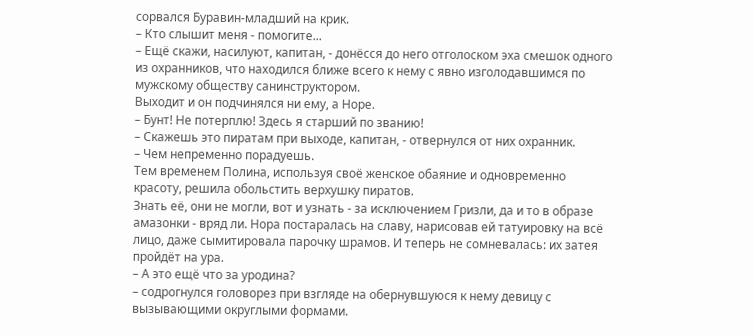сорвался Буравин-младший на крик.
– Кто слышит меня - помогите...
– Ещё скажи, насилуют, капитан, - донёсся до него отголоском эха смешок одного из охранников, что находился ближе всего к нему с явно изголодавшимся по мужскому обществу санинструктором.
Выходит и он подчинялся ни ему, а Норе.
– Бунт! Не потерплю! Здесь я старший по званию!
– Скажешь это пиратам при выходе, капитан, - отвернулся от них охранник.
– Чем непременно порадуешь.
Тем временем Полина, используя своё женское обаяние и одновременно красоту, решила обольстить верхушку пиратов.
Знать её, они не могли, вот и узнать - за исключением Гризли, да и то в образе амазонки - вряд ли. Нора постаралась на славу, нарисовав ей татуировку на всё лицо, даже сымитировала парочку шрамов. И теперь не сомневалась: их затея пройдёт на ура.
– А это ещё что за уродина?
– содрогнулся головорез при взгляде на обернувшуюся к нему девицу с вызывающими округлыми формами.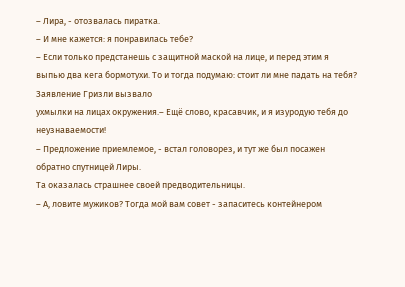– Лира, - отозвалась пиратка.
– И мне кажется: я понравилась тебе?
– Если только предстанешь с защитной маской на лице, и перед этим я выпью два кега бормотухи. То и тогда подумаю: стоит ли мне падать на тебя?
Заявление Гризли вызвало
ухмылки на лицах окружения.– Ещё слово, красавчик, и я изуродую тебя до неузнаваемости!
– Предложение приемлемое, - встал головорез, и тут же был посажен обратно спутницей Лиры.
Та оказалась страшнее своей предводительницы.
– А, ловите мужиков? Тогда мой вам совет - запаситесь контейнером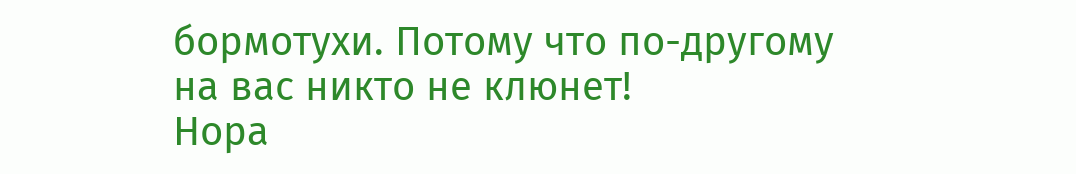бормотухи. Потому что по-другому на вас никто не клюнет!
Нора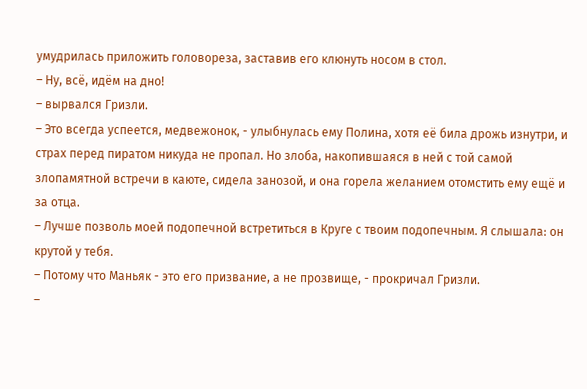умудрилась приложить головореза, заставив его клюнуть носом в стол.
– Ну, всё, идём на дно!
– вырвался Гризли.
– Это всегда успеется, медвежонок, - улыбнулась ему Полина, хотя её била дрожь изнутри, и страх перед пиратом никуда не пропал. Но злоба, накопившаяся в ней с той самой злопамятной встречи в каюте, сидела занозой, и она горела желанием отомстить ему ещё и за отца.
– Лучше позволь моей подопечной встретиться в Круге с твоим подопечным. Я слышала: он крутой у тебя.
– Потому что Маньяк - это его призвание, а не прозвище, - прокричал Гризли.
–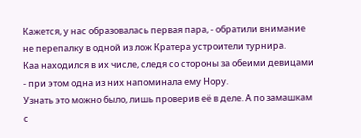Кажется, у нас образовалась первая пара, - обратили внимание не перепалку в одной из лож Кратера устроители турнира.
Каа находился в их числе, следя со стороны за обеими девицами - при этом одна из них напоминала ему Нору.
Узнать это можно было, лишь проверив её в деле. А по замашкам с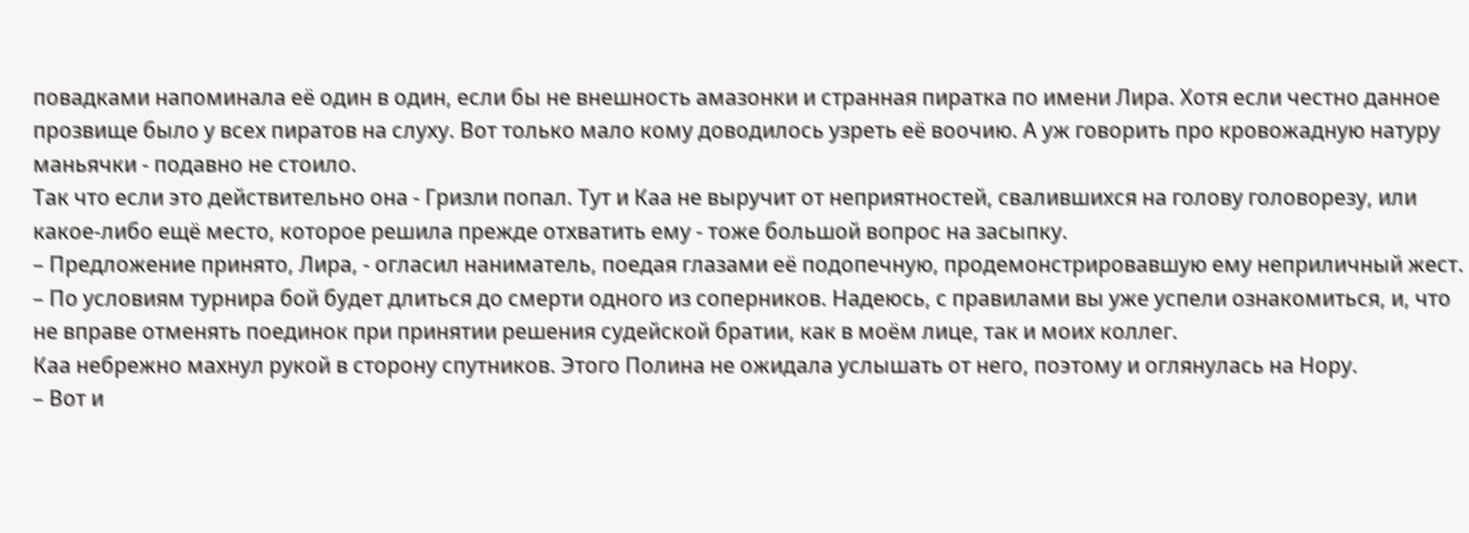повадками напоминала её один в один, если бы не внешность амазонки и странная пиратка по имени Лира. Хотя если честно данное прозвище было у всех пиратов на слуху. Вот только мало кому доводилось узреть её воочию. А уж говорить про кровожадную натуру маньячки - подавно не стоило.
Так что если это действительно она - Гризли попал. Тут и Каа не выручит от неприятностей, свалившихся на голову головорезу, или какое-либо ещё место, которое решила прежде отхватить ему - тоже большой вопрос на засыпку.
– Предложение принято, Лира, - огласил наниматель, поедая глазами её подопечную, продемонстрировавшую ему неприличный жест.
– По условиям турнира бой будет длиться до смерти одного из соперников. Надеюсь, с правилами вы уже успели ознакомиться, и, что не вправе отменять поединок при принятии решения судейской братии, как в моём лице, так и моих коллег.
Каа небрежно махнул рукой в сторону спутников. Этого Полина не ожидала услышать от него, поэтому и оглянулась на Нору.
– Вот и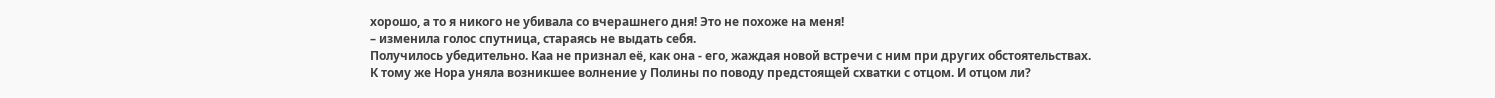хорошо, а то я никого не убивала со вчерашнего дня! Это не похоже на меня!
– изменила голос спутница, стараясь не выдать себя.
Получилось убедительно. Каа не признал её, как она - его, жаждая новой встречи с ним при других обстоятельствах.
К тому же Нора уняла возникшее волнение у Полины по поводу предстоящей схватки с отцом. И отцом ли?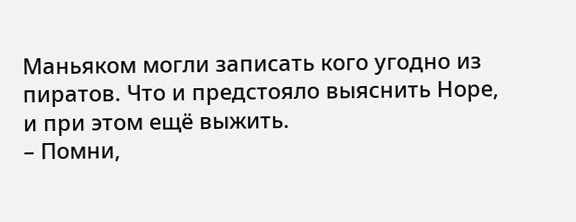Маньяком могли записать кого угодно из пиратов. Что и предстояло выяснить Норе, и при этом ещё выжить.
– Помни,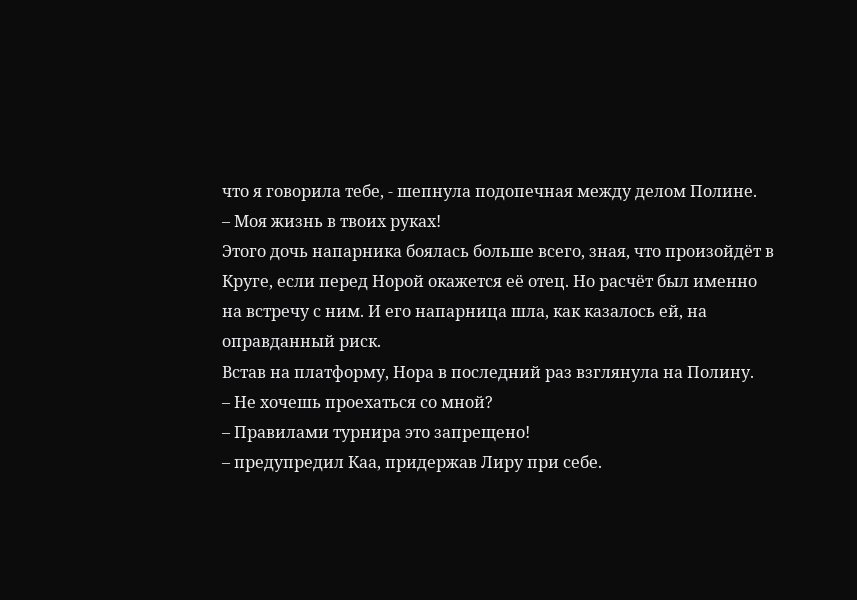что я говорила тебе, - шепнула подопечная между делом Полине.
– Моя жизнь в твоих руках!
Этого дочь напарника боялась больше всего, зная, что произойдёт в Круге, если перед Норой окажется её отец. Но расчёт был именно на встречу с ним. И его напарница шла, как казалось ей, на оправданный риск.
Встав на платформу, Нора в последний раз взглянула на Полину.
– Не хочешь проехаться со мной?
– Правилами турнира это запрещено!
– предупредил Каа, придержав Лиру при себе.